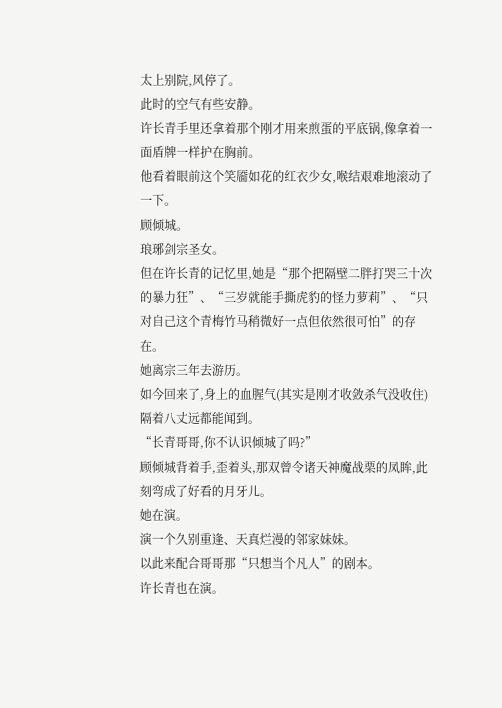太上别院,风停了。
此时的空气有些安静。
许长青手里还拿着那个刚才用来煎蛋的平底锅,像拿着一面盾牌一样护在胸前。
他看着眼前这个笑靥如花的红衣少女,喉结艰难地滚动了一下。
顾倾城。
琅琊剑宗圣女。
但在许长青的记忆里,她是“那个把隔壁二胖打哭三十次的暴力狂”、“三岁就能手撕虎豹的怪力萝莉”、“只对自己这个青梅竹马稍微好一点但依然很可怕”的存在。
她离宗三年去游历。
如今回来了,身上的血腥气(其实是刚才收敛杀气没收住)隔着八丈远都能闻到。
“长青哥哥,你不认识倾城了吗?”
顾倾城背着手,歪着头,那双曾令诸天神魔战栗的凤眸,此刻弯成了好看的月牙儿。
她在演。
演一个久别重逢、天真烂漫的邻家妹妹。
以此来配合哥哥那“只想当个凡人”的剧本。
许长青也在演。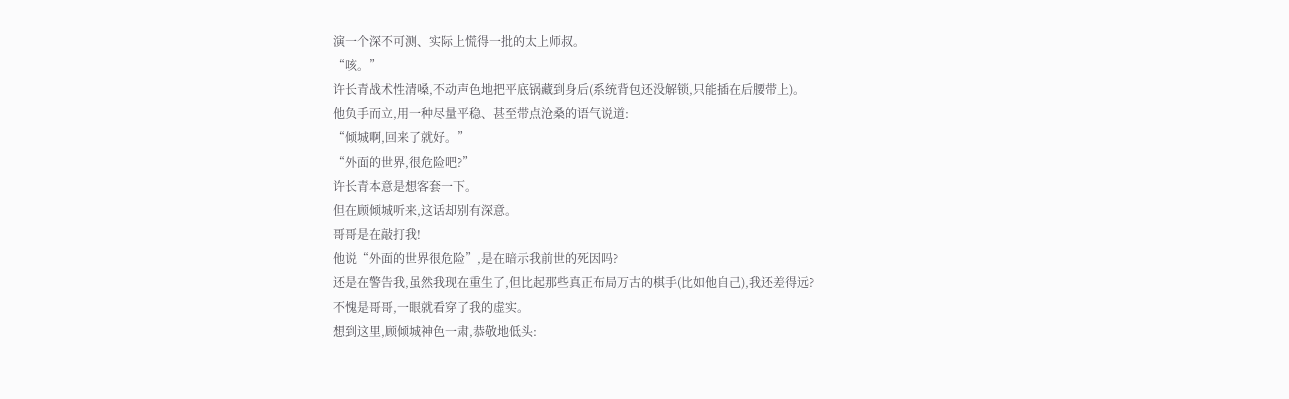演一个深不可测、实际上慌得一批的太上师叔。
“咳。”
许长青战术性清嗓,不动声色地把平底锅藏到身后(系统背包还没解锁,只能插在后腰带上)。
他负手而立,用一种尽量平稳、甚至带点沧桑的语气说道:
“倾城啊,回来了就好。”
“外面的世界,很危险吧?”
许长青本意是想客套一下。
但在顾倾城听来,这话却别有深意。
哥哥是在敲打我!
他说“外面的世界很危险”,是在暗示我前世的死因吗?
还是在警告我,虽然我现在重生了,但比起那些真正布局万古的棋手(比如他自己),我还差得远?
不愧是哥哥,一眼就看穿了我的虚实。
想到这里,顾倾城神色一肃,恭敬地低头: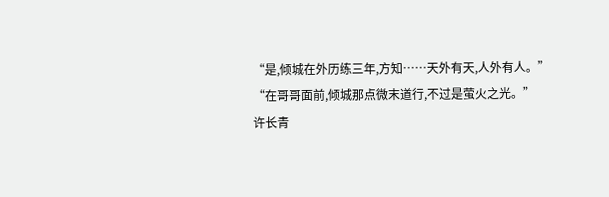“是,倾城在外历练三年,方知……天外有天,人外有人。”
“在哥哥面前,倾城那点微末道行,不过是萤火之光。”
许长青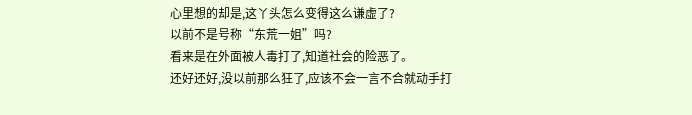心里想的却是,这丫头怎么变得这么谦虚了?
以前不是号称“东荒一姐”吗?
看来是在外面被人毒打了,知道社会的险恶了。
还好还好,没以前那么狂了,应该不会一言不合就动手打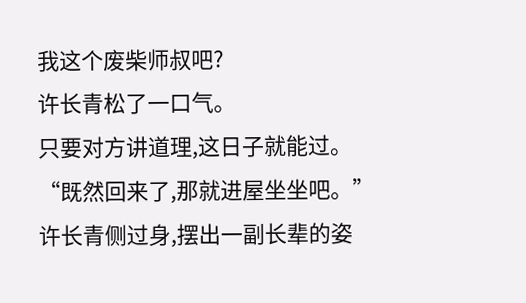我这个废柴师叔吧?
许长青松了一口气。
只要对方讲道理,这日子就能过。
“既然回来了,那就进屋坐坐吧。”
许长青侧过身,摆出一副长辈的姿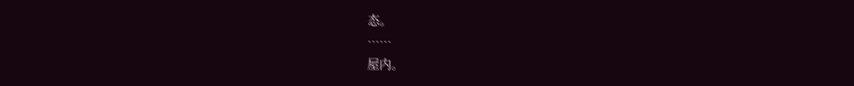态。
……
屋内。